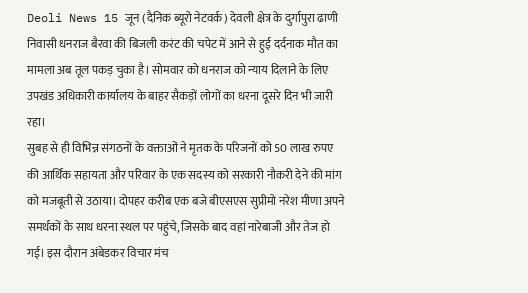Deoli News 15 जून (दैनिक ब्यूरो नेटवर्क) देवली क्षेत्र के दुर्गापुरा ढाणी निवासी धनराज बैरवा की बिजली करंट की चपेट में आने से हुई दर्दनाक मौत का मामला अब तूल पकड़ चुका है। सोमवार को धनराज को न्याय दिलाने के लिए उपखंड अधिकारी कार्यालय के बाहर सैकड़ों लोगों का धरना दूसरे दिन भी जारी रहा।
सुबह से ही विभिन्न संगठनों के वक्ताओं ने मृतक के परिजनों को 50 लाख रुपए की आर्थिक सहायता और परिवार के एक सदस्य को सरकारी नौकरी देने की मांग को मजबूती से उठाया। दोपहर करीब एक बजे बीएसएस सुप्रीमो नरेश मीणा अपने समर्थकों के साथ धरना स्थल पर पहुंचे, जिसके बाद वहां नारेबाजी और तेज हो गई। इस दौरान अंबेडकर विचार मंच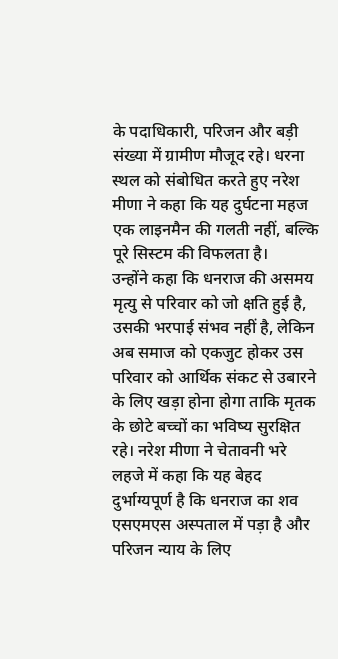के पदाधिकारी, परिजन और बड़ी संख्या में ग्रामीण मौजूद रहे। धरना स्थल को संबोधित करते हुए नरेश मीणा ने कहा कि यह दुर्घटना महज एक लाइनमैन की गलती नहीं, बल्कि पूरे सिस्टम की विफलता है।
उन्होंने कहा कि धनराज की असमय मृत्यु से परिवार को जो क्षति हुई है, उसकी भरपाई संभव नहीं है, लेकिन अब समाज को एकजुट होकर उस परिवार को आर्थिक संकट से उबारने के लिए खड़ा होना होगा ताकि मृतक के छोटे बच्चों का भविष्य सुरक्षित रहे। नरेश मीणा ने चेतावनी भरे लहजे में कहा कि यह बेहद दुर्भाग्यपूर्ण है कि धनराज का शव एसएमएस अस्पताल में पड़ा है और परिजन न्याय के लिए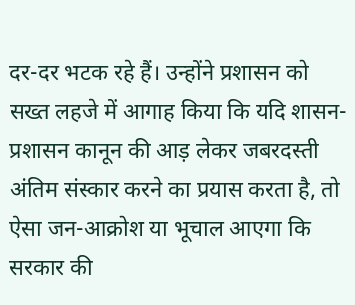दर-दर भटक रहे हैं। उन्होंने प्रशासन को सख्त लहजे में आगाह किया कि यदि शासन-प्रशासन कानून की आड़ लेकर जबरदस्ती अंतिम संस्कार करने का प्रयास करता है, तो ऐसा जन-आक्रोश या भूचाल आएगा कि सरकार की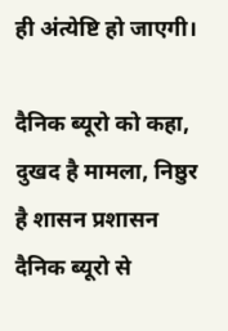ही अंत्येष्टि हो जाएगी।

दैनिक ब्यूरो को कहा, दुखद है मामला, निष्ठुर है शासन प्रशासन
दैनिक ब्यूरो से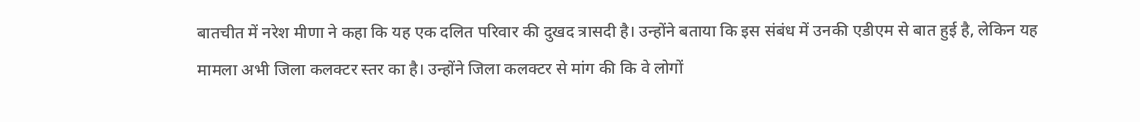बातचीत में नरेश मीणा ने कहा कि यह एक दलित परिवार की दुखद त्रासदी है। उन्होंने बताया कि इस संबंध में उनकी एडीएम से बात हुई है, लेकिन यह मामला अभी जिला कलक्टर स्तर का है। उन्होंने जिला कलक्टर से मांग की कि वे लोगों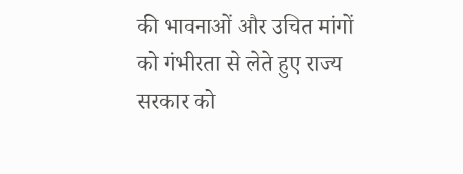की भावनाओं और उचित मांगों को गंभीरता से लेते हुए राज्य सरकार को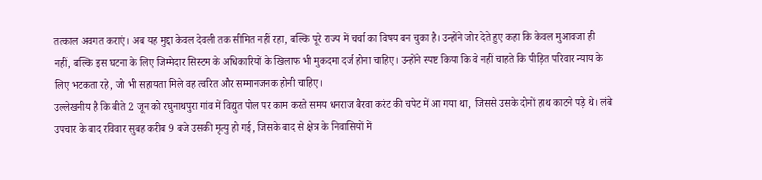तत्काल अवगत कराएं। अब यह मुद्दा केवल देवली तक सीमित नहीं रहा, बल्कि पूरे राज्य में चर्चा का विषय बन चुका है। उन्होंने जोर देते हुए कहा कि केवल मुआवजा ही नहीं, बल्कि इस घटना के लिए जिम्मेदार सिस्टम के अधिकारियों के खिलाफ भी मुकदमा दर्ज होना चाहिए। उन्होंने स्पष्ट किया कि वे नहीं चाहते कि पीड़ित परिवार न्याय के लिए भटकता रहे, जो भी सहायता मिले वह त्वरित और सम्मानजनक होनी चाहिए।
उल्लेखनीय है कि बीते 2 जून को रघुनाथपुरा गांव में विद्युत पोल पर काम करते समय धनराज बैरवा करंट की चपेट में आ गया था, जिससे उसके दोनों हाथ काटने पड़े थे। लंबे उपचार के बाद रविवार सुबह करीब 9 बजे उसकी मृत्यु हो गई, जिसके बाद से क्षेत्र के निवासियों में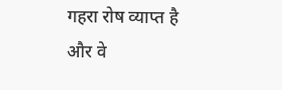गहरा रोष व्याप्त है और वे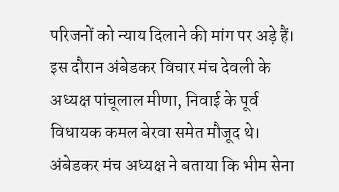परिजनों को न्याय दिलाने की मांग पर अड़े हैं। इस दौरान अंबेडकर विचार मंच देवली के अध्यक्ष पांचूलाल मीणा, निवाई के पूर्व विधायक कमल बेरवा समेत मौजूद थे। अंबेडकर मंच अध्यक्ष ने बताया कि भीम सेना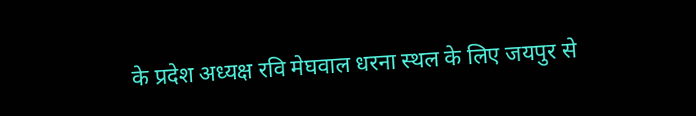के प्रदेश अध्यक्ष रवि मेघवाल धरना स्थल के लिए जयपुर से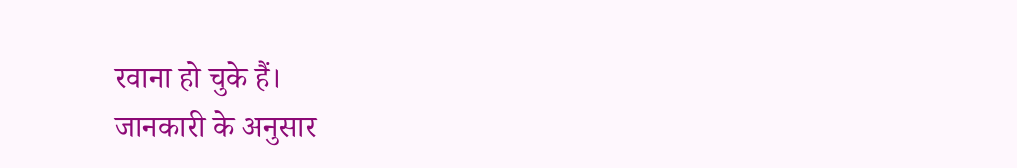रवाना हो चुके हैं।
जानकारी के अनुसार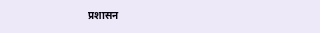प्रशासन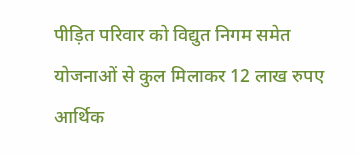पीड़ित परिवार को विद्युत निगम समेत योजनाओं से कुल मिलाकर 12 लाख रुपए आर्थिक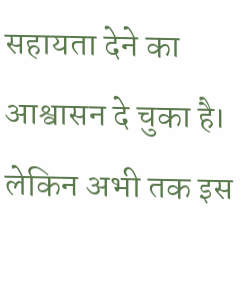सहायता देने का आश्वासन दे चुका है। लेकिन अभी तक इस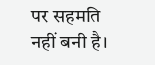पर सहमति नहीं बनी है।